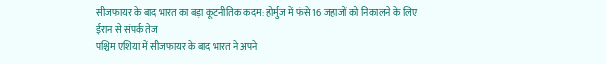सीजफायर के बाद भारत का बड़ा कूटनीतिक कदम: होर्मुज में फंसे 16 जहाजों को निकालने के लिए ईरान से संपर्क तेज
पश्चिम एशिया में सीजफायर के बाद भारत ने अपने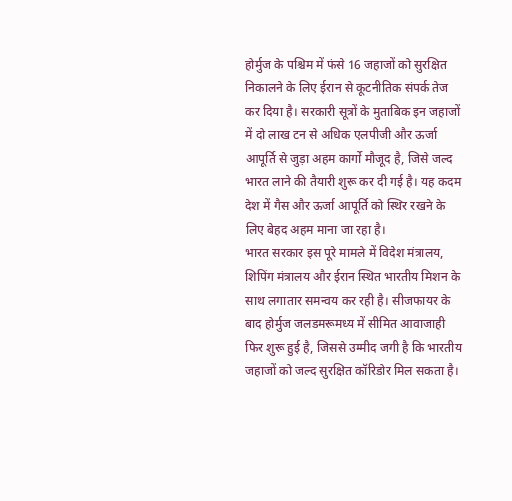होर्मुज के पश्चिम में फंसे 16 जहाजों को सुरक्षित निकालने के लिए ईरान से कूटनीतिक संपर्क तेज कर दिया है। सरकारी सूत्रों के मुताबिक इन जहाजों में दो लाख टन से अधिक एलपीजी और ऊर्जा आपूर्ति से जुड़ा अहम कार्गो मौजूद है, जिसे जल्द भारत लाने की तैयारी शुरू कर दी गई है। यह कदम देश में गैस और ऊर्जा आपूर्ति को स्थिर रखने के लिए बेहद अहम माना जा रहा है।
भारत सरकार इस पूरे मामले में विदेश मंत्रालय, शिपिंग मंत्रालय और ईरान स्थित भारतीय मिशन के साथ लगातार समन्वय कर रही है। सीजफायर के बाद होर्मुज जलडमरूमध्य में सीमित आवाजाही फिर शुरू हुई है, जिससे उम्मीद जगी है कि भारतीय जहाजों को जल्द सुरक्षित कॉरिडोर मिल सकता है।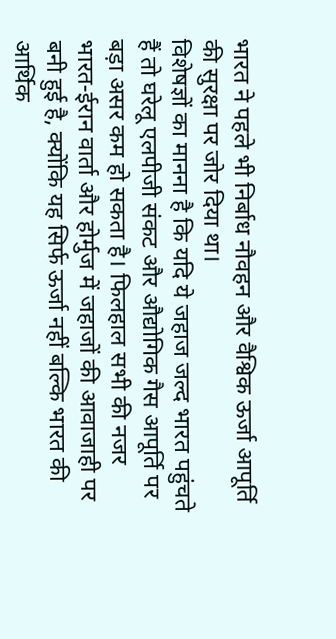भारत ने पहले भी निर्बाध नौवहन और वैश्विक ऊर्जा आपूर्ति की सुरक्षा पर जोर दिया था।
विशेषज्ञों का मानना है कि यदि ये जहाज जल्द भारत पहुंचते हैं तो घरेलू एलपीजी संकट और औद्योगिक गैस आपूर्ति पर बड़ा असर कम हो सकता है। फिलहाल सभी की नजर भारत-ईरान वार्ता और होर्मुज में जहाजों की आवाजाही पर बनी हुई है, क्योंकि यह सिर्फ ऊर्जा नहीं बल्कि भारत की आर्थिक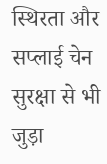स्थिरता और सप्लाई चेन सुरक्षा से भी जुड़ा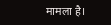मामला है।